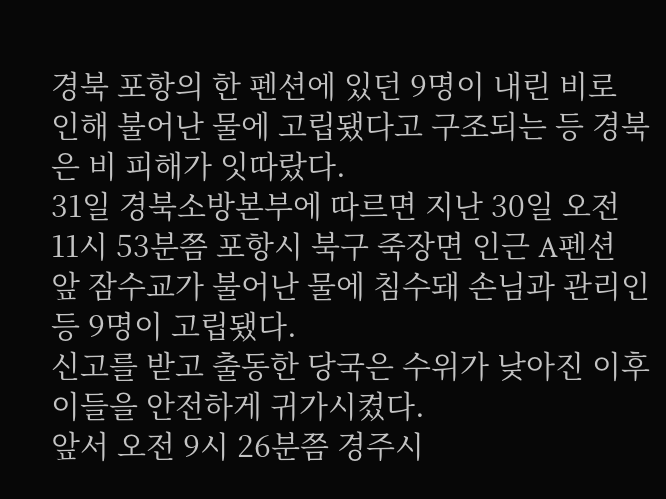경북 포항의 한 펜션에 있던 9명이 내린 비로 인해 불어난 물에 고립됐다고 구조되는 등 경북은 비 피해가 잇따랐다.
31일 경북소방본부에 따르면 지난 30일 오전 11시 53분쯤 포항시 북구 죽장면 인근 A펜션 앞 잠수교가 불어난 물에 침수돼 손님과 관리인 등 9명이 고립됐다.
신고를 받고 출동한 당국은 수위가 낮아진 이후 이들을 안전하게 귀가시켰다.
앞서 오전 9시 26분쯤 경주시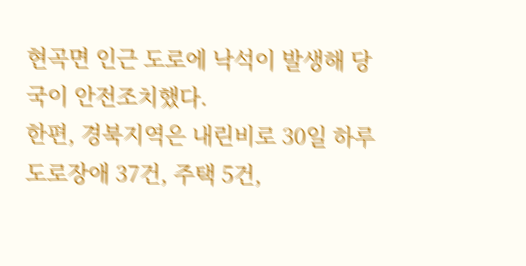현곡면 인근 도로에 낙석이 발생해 당국이 안전조치했다.
한편, 경북지역은 내린비로 30일 하루 도로장애 37건, 주택 5건,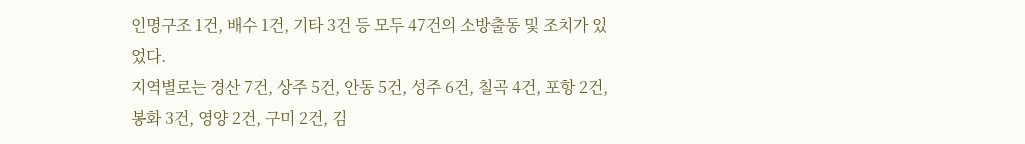인명구조 1건, 배수 1건, 기타 3건 등 모두 47건의 소방출동 및 조치가 있었다.
지역별로는 경산 7건, 상주 5건, 안동 5건, 성주 6건, 칠곡 4건, 포항 2건, 봉화 3건, 영양 2건, 구미 2건, 김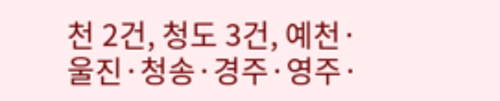천 2건, 청도 3건, 예천·울진·청송·경주·영주·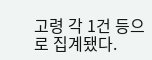고령 각 1건 등으로 집계됐다.